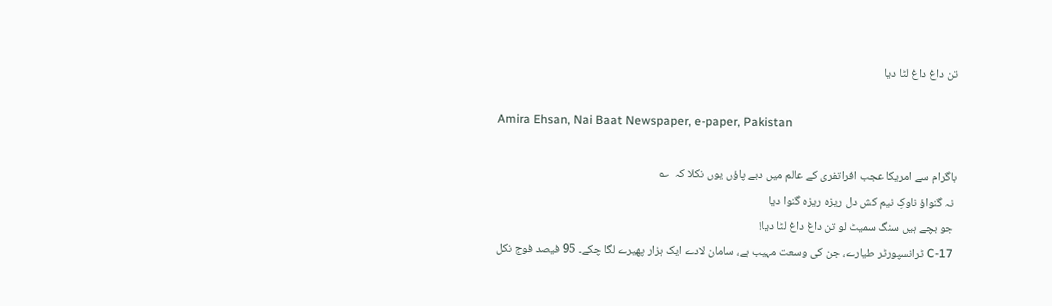تن داغ داغ لٹا دیا

Amira Ehsan, Nai Baat Newspaper, e-paper, Pakistan

باگرام سے امریکا عجب افراتفری کے عالم میں دبے پاؤں یوں نکلا کہ  ؎
 نہ گنواؤ ناوکِ نیم کش دل ریزہ ریزہ گنوا دیا
 جو بچے ہیں سنگ سمیٹ لو تن داغ داغ لٹا دیا!
 C-17 ٹرانسپورٹر طیارے، جن کی وسعت مہیب ہے، سامان لادے ایک ہزار پھیرے لگا چکے۔ 95 فیصد فوج نکل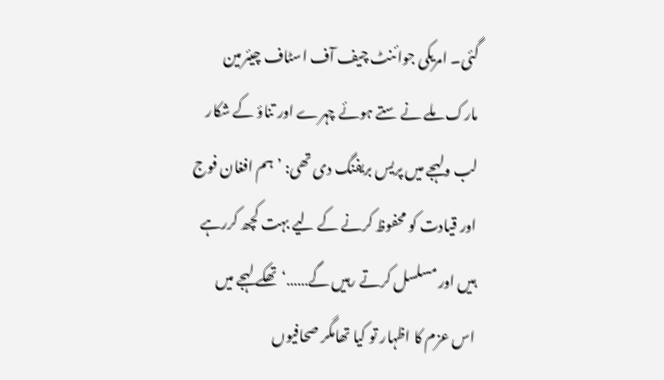گئی۔ امریکی جوائنٹ چیف آف اسٹاف چیئرمین مارک ملے نے ستے ہوئے چہرے اور تناؤ کے شکار لب ولہجے میں پریس بریفنگ دی تھی: ’ہم افغان فوج اور قیادت کو محفوظ کرنے کے لیے بہت کچھ کررہے ہیں اور مسلسل کرتے رہیں گے……‘ تھکے لہجے میں اس عزم کا اظہار تو کیا تھامگر صحافیوں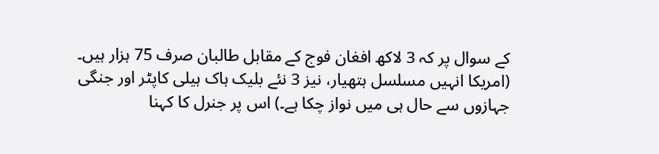کے سوال پر کہ 3 لاکھ افغان فوج کے مقابل طالبان صرف 75 ہزار ہیں۔ (امریکا انہیں مسلسل ہتھیار، نیز 3 نئے بلیک ہاک ہیلی کاپٹر اور جنگی جہازوں سے حال ہی میں نواز چکا ہے۔) اس پر جنرل کا کہنا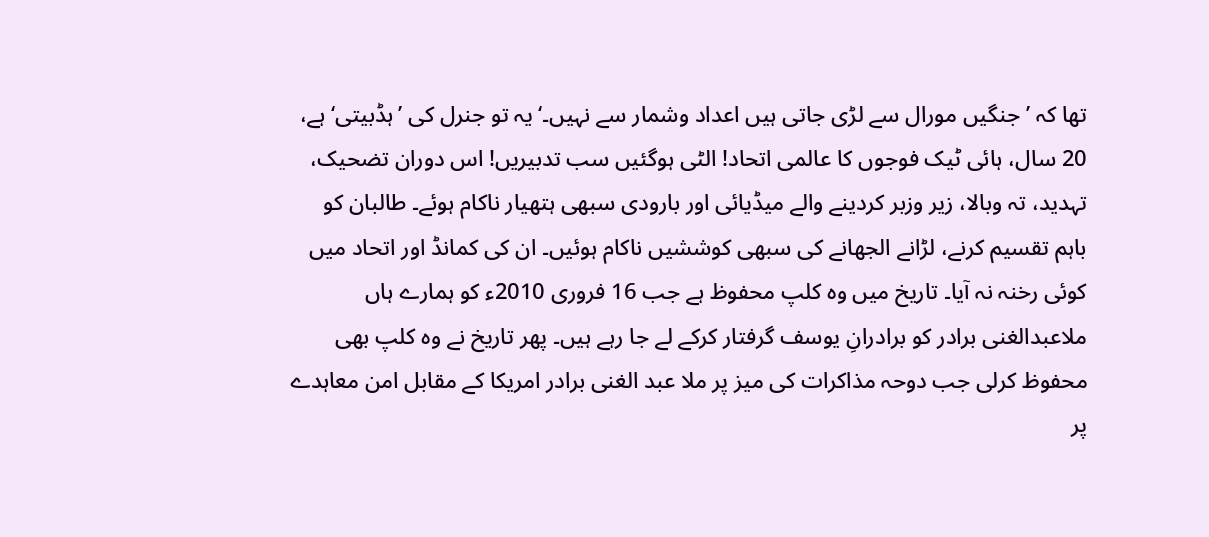تھا کہ ’جنگیں مورال سے لڑی جاتی ہیں اعداد وشمار سے نہیں۔‘ یہ تو جنرل کی ’ہڈبیتی‘ ہے، 20 سال، ہائی ٹیک فوجوں کا عالمی اتحاد! الٹی ہوگئیں سب تدبیریں! اس دوران تضحیک، تہدید، تہ وبالا، زیر وزبر کردینے والے میڈیائی اور بارودی سبھی ہتھیار ناکام ہوئے۔ طالبان کو باہم تقسیم کرنے، لڑانے الجھانے کی سبھی کوششیں ناکام ہوئیں۔ ان کی کمانڈ اور اتحاد میں کوئی رخنہ نہ آیا۔ تاریخ میں وہ کلپ محفوظ ہے جب 16 فروری 2010ء کو ہمارے ہاں ملاعبدالغنی برادر کو برادرانِ یوسف گرفتار کرکے لے جا رہے ہیں۔ پھر تاریخ نے وہ کلپ بھی محفوظ کرلی جب دوحہ مذاکرات کی میز پر ملا عبد الغنی برادر امریکا کے مقابل امن معاہدے پر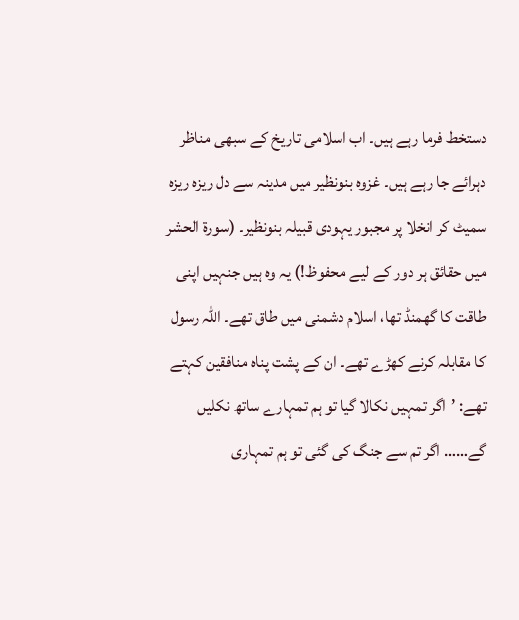دستخط فرما رہے ہیں۔ اب اسلامی تاریخ کے سبھی مناظر دہرائے جا رہے ہیں۔ غزوہ بنونظیر میں مدینہ سے دل ریزہ ریزہ سمیٹ کر انخلا پر مجبور یہودی قبیلہ بنونظیر۔ (سورۃ الحشر میں حقائق ہر دور کے لیے محفوظ!) یہ وہ ہیں جنہیں اپنی طاقت کا گھمنڈ تھا، اسلام دشمنی میں طاق تھے۔ اللہ رسول کا مقابلہ کرنے کھڑے تھے۔ ان کے پشت پناہ منافقین کہتے تھے: ’اگر تمہیں نکالا گیا تو ہم تمہارے ساتھ نکلیں گے…… اگر تم سے جنگ کی گئی تو ہم تمہاری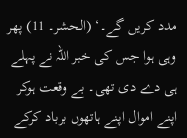مدد کریں گے۔‘ (الحشر۔ 11) پھر وہی ہوا جس کی خبر اللہ نے پہلے ہی دے دی تھی۔ بے وقعت ہوکر اپنے اموال اپنے ہاتھوں برباد کرکے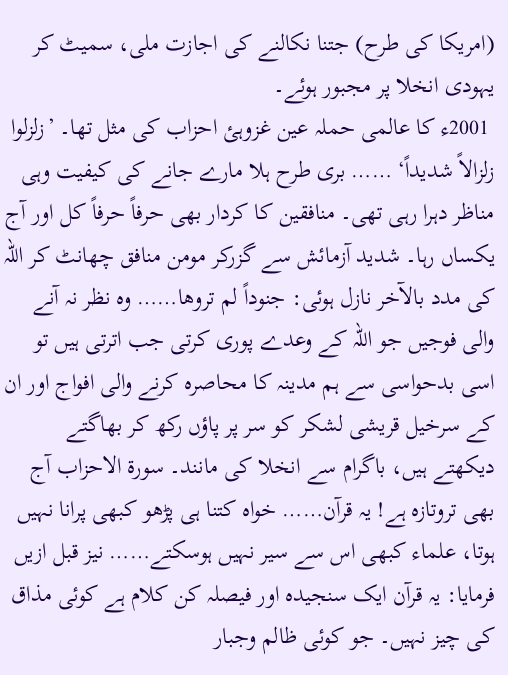(امریکا کی طرح) جتنا نکالنے کی اجازت ملی، سمیٹ کر یہودی انخلا پر مجبور ہوئے۔
 2001ء کا عالمی حملہ عین غزوہئ احزاب کی مثل تھا۔ ’زلزلوا زلزالاً شدیداً‘ …… بری طرح ہلا مارے جانے کی کیفیت وہی مناظر دہرا رہی تھی۔ منافقین کا کردار بھی حرفاً حرفاً کل اور آج یکساں رہا۔ شدید آزمائش سے گزرکر مومن منافق چھانٹ کر اللہ کی مدد بالآخر نازل ہوئی: جنوداً لم تروھا…… وہ نظر نہ آنے والی فوجیں جو اللہ کے وعدے پوری کرتی جب اترتی ہیں تو اسی بدحواسی سے ہم مدینہ کا محاصرہ کرنے والی افواج اور ان کے سرخیل قریشی لشکر کو سر پر پاؤں رکھ کر بھاگتے دیکھتے ہیں، باگرام سے انخلا کی مانند۔ سورۃ الاحزاب آج بھی تروتازہ ہے! یہ قرآن…… خواہ کتنا ہی پڑھو کبھی پرانا نہیں ہوتا، علماء کبھی اس سے سیر نہیں ہوسکتے…… نیز قبل ازیں فرمایا: یہ قرآن ایک سنجیدہ اور فیصلہ کن کلام ہے کوئی مذاق کی چیز نہیں۔ جو کوئی ظالم وجبار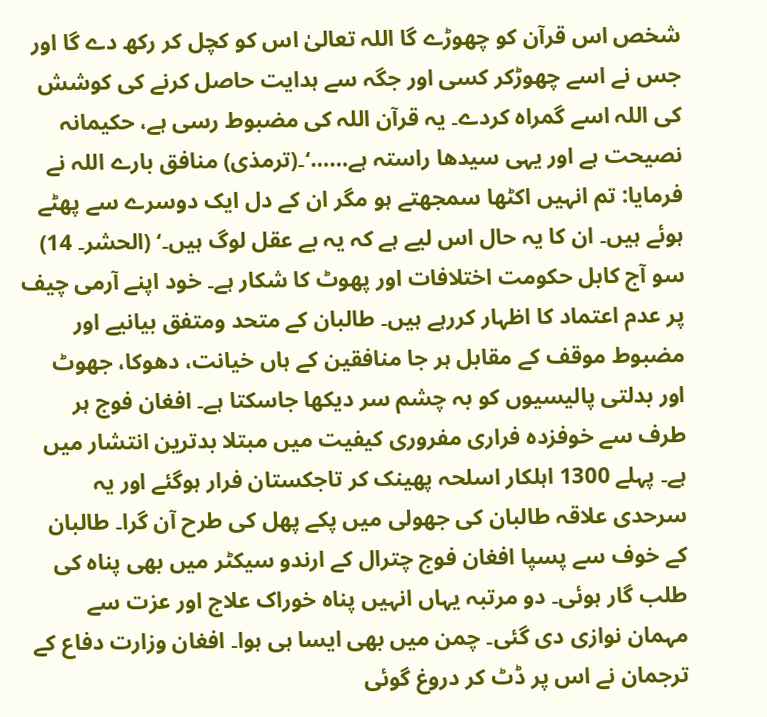شخص اس قرآن کو چھوڑے گا اللہ تعالیٰ اس کو کچل کر رکھ دے گا اور جس نے اسے چھوڑکر کسی اور جگہ سے ہدایت حاصل کرنے کی کوشش کی اللہ اسے گمراہ کردے۔ یہ قرآن اللہ کی مضبوط رسی ہے، حکیمانہ نصیحت ہے اور یہی سیدھا راستہ ہے……‘۔(ترمذی) منافق بارے اللہ نے فرمایا: تم انہیں اکٹھا سمجھتے ہو مگر ان کے دل ایک دوسرے سے پھٹے ہوئے ہیں۔ ان کا یہ حال اس لیے ہے کہ یہ بے عقل لوگ ہیں۔‘ (الحشر۔ 14)
سو آج کابل حکومت اختلافات اور پھوٹ کا شکار ہے۔ خود اپنے آرمی چیف پر عدم اعتماد کا اظہار کررہے ہیں۔ طالبان کے متحد ومتفق بیانیے اور مضبوط موقف کے مقابل ہر جا منافقین کے ہاں خیانت، دھوکا، جھوٹ اور بدلتی پالیسیوں کو بہ چشم سر دیکھا جاسکتا ہے۔ افغان فوج ہر طرف سے خوفزدہ فراری مفروری کیفیت میں مبتلا بدترین انتشار میں ہے۔ پہلے 1300 اہلکار اسلحہ پھینک کر تاجکستان فرار ہوگئے اور یہ سرحدی علاقہ طالبان کی جھولی میں پکے پھل کی طرح آن گرا۔ طالبان کے خوف سے پسپا افغان فوج چترال کے ارندو سیکٹر میں بھی پناہ کی طلب گار ہوئی۔ دو مرتبہ یہاں انہیں پناہ خوراک علاج اور عزت سے مہمان نوازی دی گئی۔ چمن میں بھی ایسا ہی ہوا۔ افغان وزارت دفاع کے ترجمان نے اس پر ڈٹ کر دروغ گوئی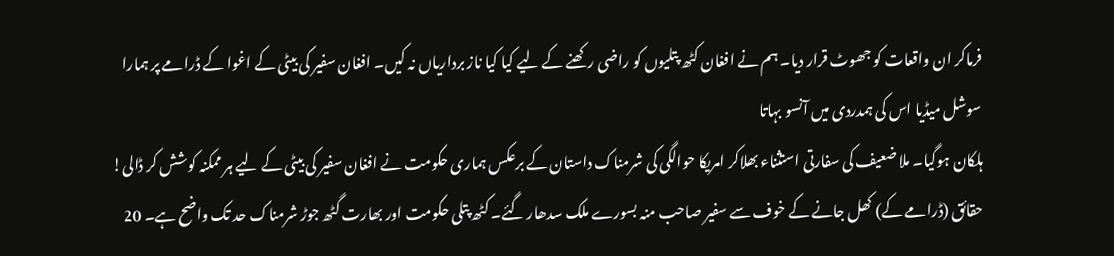فرماکر ان واقعات کو جھوٹ قرار دیا۔ ہم نے افغان کٹھ پتلیوں کو راضی رکھنے کے لیے کیا کیا ناز برداریاں نہ کیں۔ افغان سفیر کی بیٹی کے اغوا کے ڈرامے پر ہمارا سوشل میڈیا اس کی ہمدردی میں آنسو بہاتا
ہلکان ہوگیا۔ ملا ضعیف کی سفارتی استثناء بھلاکر امریکا حوالگی کی شرمناک داستان کے برعکس ہماری حکومت نے افغان سفیر کی بیٹی کے لیے ہر ممکنہ کوشش کر ڈالی! حقائق (ڈرامے کے) کھل جانے کے خوف سے سفیر صاحب منہ بسورے ملک سدھار گئے۔ کٹھ پتلی حکومت اور بھارت گٹھ جوڑ شرمناک حد تک واضح ہے۔ 20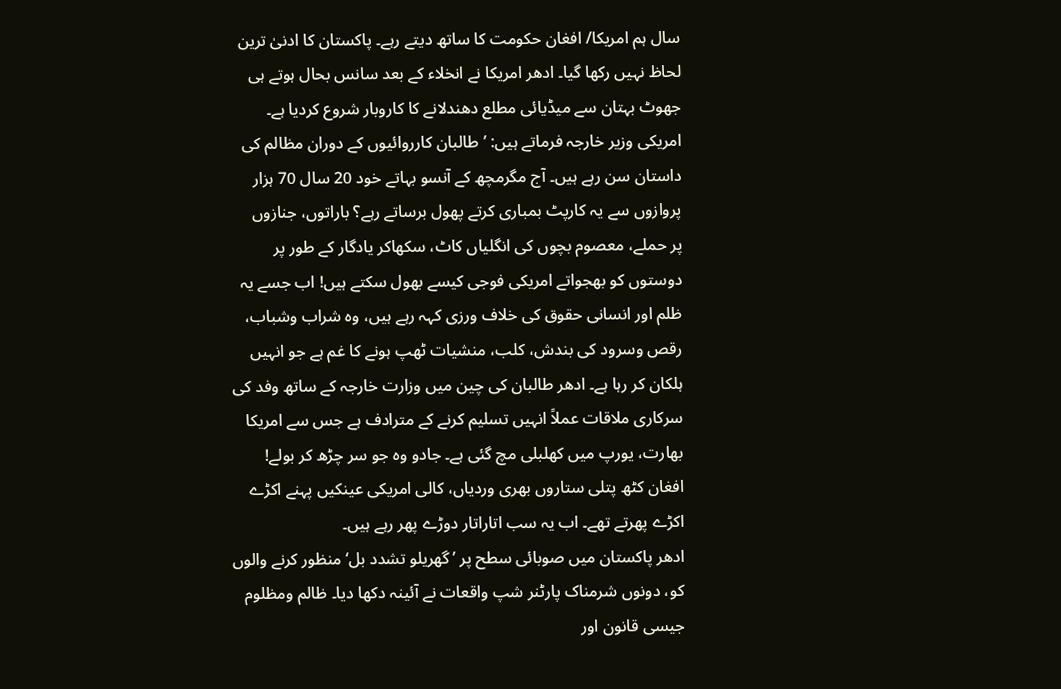سال ہم امریکا/ افغان حکومت کا ساتھ دیتے رہے۔ پاکستان کا ادنیٰ ترین لحاظ نہیں رکھا گیا۔ ادھر امریکا نے انخلاء کے بعد سانس بحال ہوتے ہی جھوٹ بہتان سے میڈیائی مطلع دھندلانے کا کاروبار شروع کردیا ہے۔ امریکی وزیر خارجہ فرماتے ہیں: ’طالبان کارروائیوں کے دوران مظالم کی داستان سن رہے ہیں۔ آج مگرمچھ کے آنسو بہاتے خود 20 سال 70 ہزار پروازوں سے یہ کارپٹ بمباری کرتے پھول برساتے رہے؟ باراتوں، جنازوں
پر حملے، معصوم بچوں کی انگلیاں کاٹ، سکھاکر یادگار کے طور پر دوستوں کو بھجواتے امریکی فوجی کیسے بھول سکتے ہیں! اب جسے یہ ظلم اور انسانی حقوق کی خلاف ورزی کہہ رہے ہیں، وہ شراب وشباب، رقص وسرود کی بندش، کلب، منشیات ٹھپ ہونے کا غم ہے جو انہیں ہلکان کر رہا ہے۔ ادھر طالبان کی چین میں وزارت خارجہ کے ساتھ وفد کی سرکاری ملاقات عملاً انہیں تسلیم کرنے کے مترادف ہے جس سے امریکا بھارت، یورپ میں کھلبلی مچ گئی ہے۔ جادو وہ جو سر چڑھ کر بولے! افغان کٹھ پتلی ستاروں بھری وردیاں، کالی امریکی عینکیں پہنے اکڑے اکڑے پھرتے تھے۔ اب یہ سب اتاراتار دوڑے پھر رہے ہیں۔
ادھر پاکستان میں صوبائی سطح پر ’گھریلو تشدد بل‘ منظور کرنے والوں کو، دونوں شرمناک پارٹنر شپ واقعات نے آئینہ دکھا دیا۔ ظالم ومظلوم جیسی قانون اور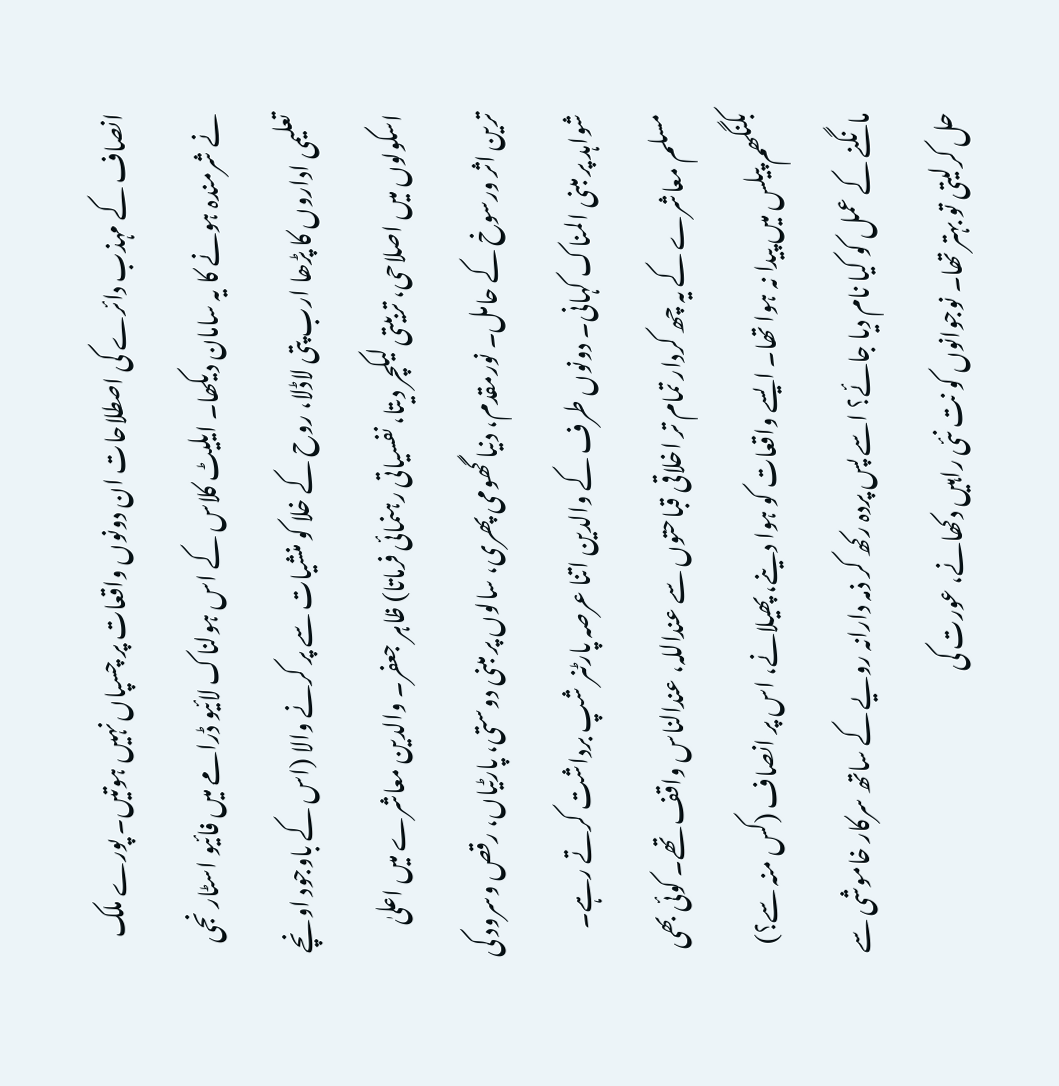انصاف کے مہذب دائرے کی اصطلاحات ان دونوں واقعات پر چسپاں نہیں ہوتیں۔ پورے ملک نے شرمندہ ہونے کا یہ سامان دیکھا۔ ایلیٹ کلاس کے اس ہولناک لائیو ڈرامے میں فائیو اسٹار نجی تعلیمی اداروں کا پڑھا ارب پتی لاڈلا، روح کے خلا کو منشیات سے پر کرنے والا (اس کے باوجود اونچے اسکولوں میں اصلاحی، تربیتی لیکچر دیتا، نفسیاتی رہنمائی فرماتا) ظاہر جعفر۔ والدین معاشرے میں اعلیٰ ترین اثر ورسوخ کے حامل۔ نورمقدم، دنیا گھومی پھری، سالوں پر مبنی دوستی، پارٹیاں، رقص وسرود کی شواہد پر مبنی المناک کہانی۔ دونوں طرف کے والدین اتنا عرصہ پارٹنر شپ برداشت کرتے رہے۔ مسلم معاشرے کے یہ چھ کردار تمام تر اخلاقی قباحتوں سے عنداللہ، عندالناس واقف تھے۔ کوئی بھی بکنگھم پیلس میں پیدا نہ ہوا تھا۔ ایسے واقعات کو ہوا دینے، پھیلانے، اس پر انصاف (کس منہ سے؟) مانگنے کے عمل کو کیا نام دیا جائے؟ اسے پس پردہ رکھ کر ذمہ دارانہ رویے کے ساتھ سرکار خاموشی سے حل کرلیتی تو بہتر تھا۔ نوجوانوں کو نت نئی راہیں دکھانے، عورت کی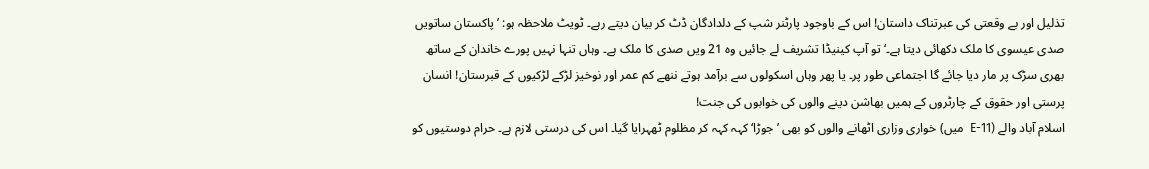تذلیل اور بے وقعتی کی عبرتناک داستان! اس کے باوجود پارٹنر شپ کے دلدادگان ڈٹ کر بیان دیتے رہے۔ ٹویٹ ملاحظہ ہو: ’پاکستان ساتویں صدی عیسوی کا ملک دکھائی دیتا ہے۔‘ تو آپ کینیڈا تشریف لے جائیں وہ 21 ویں صدی کا ملک ہے۔ وہاں تنہا نہیں پورے خاندان کے ساتھ بھری سڑک پر مار دیا جائے گا اجتماعی طور پر۔ یا پھر وہاں اسکولوں سے برآمد ہوتے ننھے کم عمر اور نوخیز لڑکے لڑکیوں کے قبرستان! انسان پرستی اور حقوق کے چارٹروں کے ہمیں بھاشن دینے والوں کی خوابوں کی جنت!
اسلام آباد والے (E-11  میں) خواری وزاری اٹھانے والوں کو بھی ’جوڑا‘ کہہ کہہ کر مظلوم ٹھہرایا گیا۔ اس کی درستی لازم ہے۔ حرام دوستیوں کو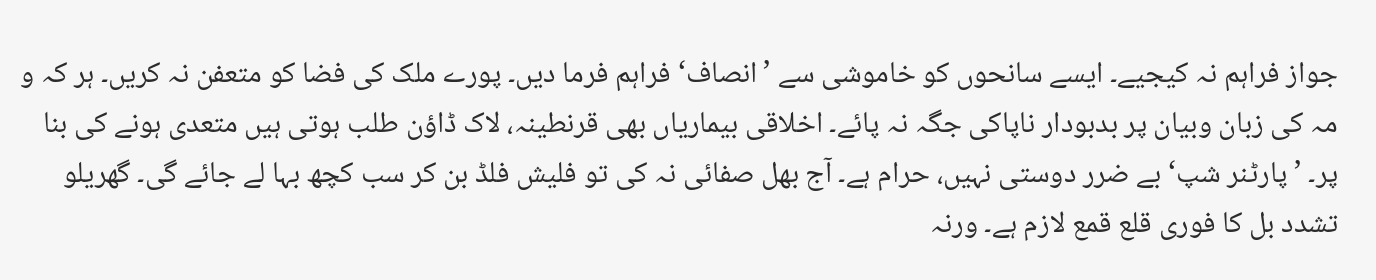جواز فراہم نہ کیجیے۔ ایسے سانحوں کو خاموشی سے ’انصاف‘ فراہم فرما دیں۔ پورے ملک کی فضا کو متعفن نہ کریں۔ ہر کہ و مہ کی زبان وبیان پر بدبودار ناپاکی جگہ نہ پائے۔ اخلاقی بیماریاں بھی قرنطینہ، لاک ڈاؤن طلب ہوتی ہیں متعدی ہونے کی بنا پر۔ ’پارٹنر شپ‘ بے ضرر دوستی نہیں، حرام ہے۔ آج بھل صفائی نہ کی تو فلیش فلڈ بن کر سب کچھ بہا لے جائے گی۔ گھریلو تشدد بل کا فوری قلع قمع لازم ہے۔ ورنہ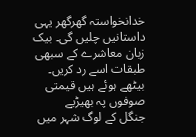خدانخواستہ گھرگھر یہی داستانیں چلیں گی۔ بیک زبان معاشرے کے سبھی طبقات اسے رد کریں۔
بیٹھے ہوئے ہیں قیمتی صوفوں پہ بھیڑیے
جنگل کے لوگ شہر میں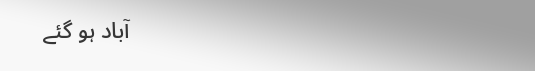آباد ہو گئے